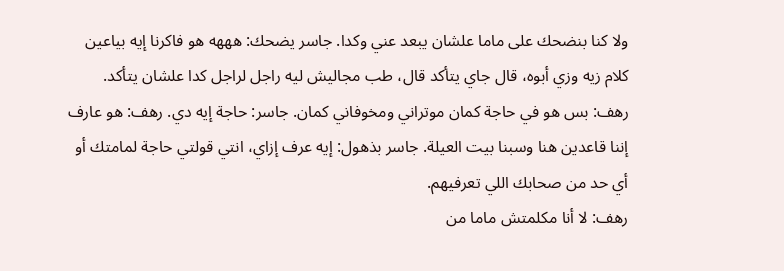ولا كنا بنضحك على ماما علشان يبعد عني وكدا. جاسر يضحك: هههه هو فاكرنا إيه بياعين كلام زيه وزي أبوه، قال جاي يتأكد قال، طب مجاليش ليه راجل لراجل كدا علشان يتأكد. رهف: بس هو في حاجة كمان موتراني ومخوفاني كمان. جاسر: حاجة إيه دي. رهف: هو عارف إننا قاعدين هنا وسبنا بيت العيلة. جاسر بذهول: إيه عرف إزاي، انتي قولتي حاجة لمامتك أو أي حد من صحابك اللي تعرفيهم.
رهف: لا أنا مكلمتش ماما من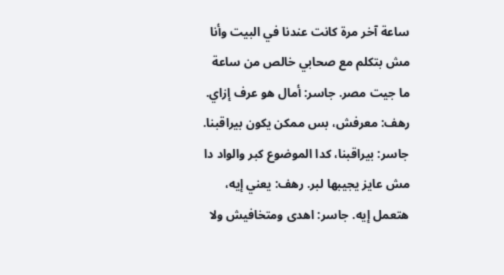ساعة آخر مرة كانت عندنا في البيت وأنا مش بتكلم مع صحابي خالص من ساعة ما جيت مصر. جاسر: أمال هو عرف إزاي. رهف: معرفش، بس ممكن يكون بيراقبنا. جاسر: بيراقبنا، كدا الموضوع كبر والواد دا مش عايز يجيبها لبر. رهف: يعني إيه، هتعمل إيه. جاسر: اهدى ومتخافيش ولا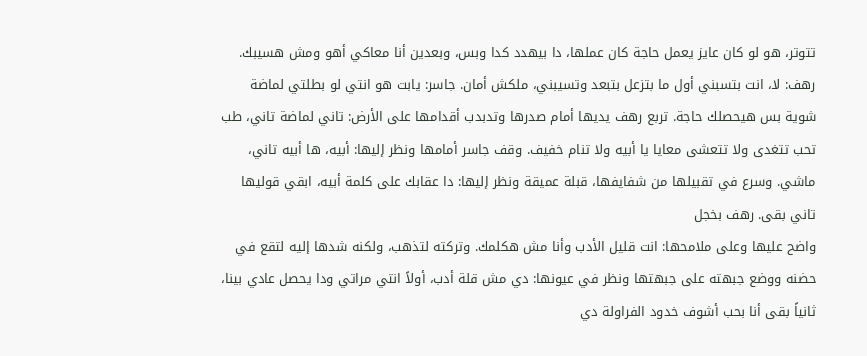تتوتر، هو لو كان عايز يعمل حاجة كان عملها، دا بيهدد كدا وبس، وبعدين أنا معاكي أهو ومش هسيبك.
رهف: لا، انت بتسبني أول ما بتزعل بتبعد وتسيبني، ملكش أمان. جاسر: يابت هو انتي لو بطلتي لماضة شوية بس هيحصلك حاجة. تربع رهف يديها أمام صدرها وتدبدب أقدامها على الأرض: تاني لماضة تاني، طب تحب تتغدى ولا تتعشى معايا يا أبيه ولا تنام خفيف. وقف جاسر أمامها ونظر إليها: أبيه، ها أبيه تاني، ماشي. وسرع في تقبيلها من شفايفها، قبلة عميقة ونظر إليها: دا عقابك على كلمة أبيه، ابقي قوليها تاني بقى. رهف بخجل
واضح عليها وعلى ملامحها: انت قليل الأدب وأنا مش هكلمك. وتركته لتذهب، ولكنه شدها إليه لتقع في حضنه ووضع جبهته على جبهتها ونظر في عيونها: دي مش قلة أدب، أولاً انتي مراتي ودا يحصل عادي بينا، ثانياً بقى أنا بحب أشوف خدود الفراولة دي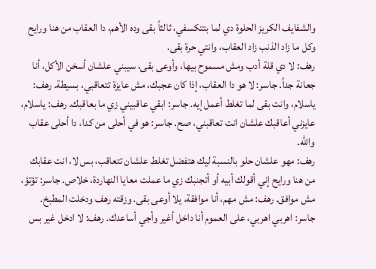والشفايف الكريز الحلوة دي لما بتتكسفي، ثالثاً بقى وده الأهم، دا العقاب من هنا ورايح وكل ما زاد الذنب زاد العقاب، وانتي حرة بقى.
رهف: لا دي قلة أدب ومش مسموح بيها، وأوعى بقى، سيبني علشان أسخن الأكل، أنا جعانة جداً. جاسر: لا هو دا العقاب، إذا كان عجبك، مش عايزة تتعاقبي، بسيطة. رهف: ياسلام، وانت بقى لما تغلط أعمل إيه. جاسر: ابقي عاقبيني زي ما بعاقبك. رهف: ياسلام، عايزني أعاقبك علشان انت تعاقبني، صح. جاسر: هو في أحلى من كدا، دا أحلى عقاب والله.
رهف: مهو علشان حلو بالنسبة ليك هتفضل تغلط علشان تتعاقب، بس لا، انت عقابك من هنا ورايح إني أقولك أبيه أو أتجنبك زي ما عملت معايا النهاردة، خلاص. جاسر: تؤتؤ، مش موافق. رهف: مش مهم، أنا موافقة، يلا أوعى بقى. وزقته رهف ودخلت المطبخ. جاسر: اهربي اهربي، على العموم أنا داخل أغير وأجي أساعدك. رهف: لا ادخل غير بس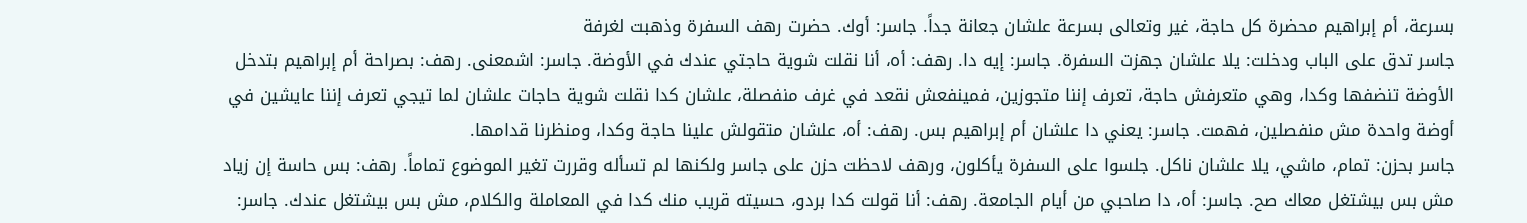بسرعة، أم إبراهيم محضرة كل حاجة، غير وتعالى بسرعة علشان جعانة جداً. جاسر: أوك. حضرت رهف السفرة وذهبت لغرفة
جاسر تدق على الباب ودخلت: يلا علشان جهزت السفرة. جاسر: إيه دا. رهف: أه، أنا نقلت شوية حاجتي عندك في الأوضة. جاسر: اشمعنى. رهف: بصراحة أم إبراهيم بتدخل الأوضة تنضفها وكدا، وهي متعرفش حاجة، تعرف إننا متجوزين، فمينفعش نقعد في غرف منفصلة، علشان كدا نقلت شوية حاجات علشان لما تيجي تعرف إننا عايشين في أوضة واحدة مش منفصلين، فهمت. جاسر: يعني دا علشان أم إبراهيم بس. رهف: أه، علشان متقولش علينا حاجة وكدا، ومنظرنا قدامها.
جاسر بحزن: تمام، ماشي، يلا علشان ناكل. جلسوا على السفرة يأكلون، ورهف لاحظت حزن على جاسر ولكنها لم تسأله وقررت تغير الموضوع تماماً. رهف: بس حاسة إن زياد مش بس بيشتغل معاك صح. جاسر: أه، دا صاحبي من أيام الجامعة. رهف: أنا قولت كدا بردو، حسيته قريب منك كدا في المعاملة والكلام، مش بس بيشتغل عندك. جاسر: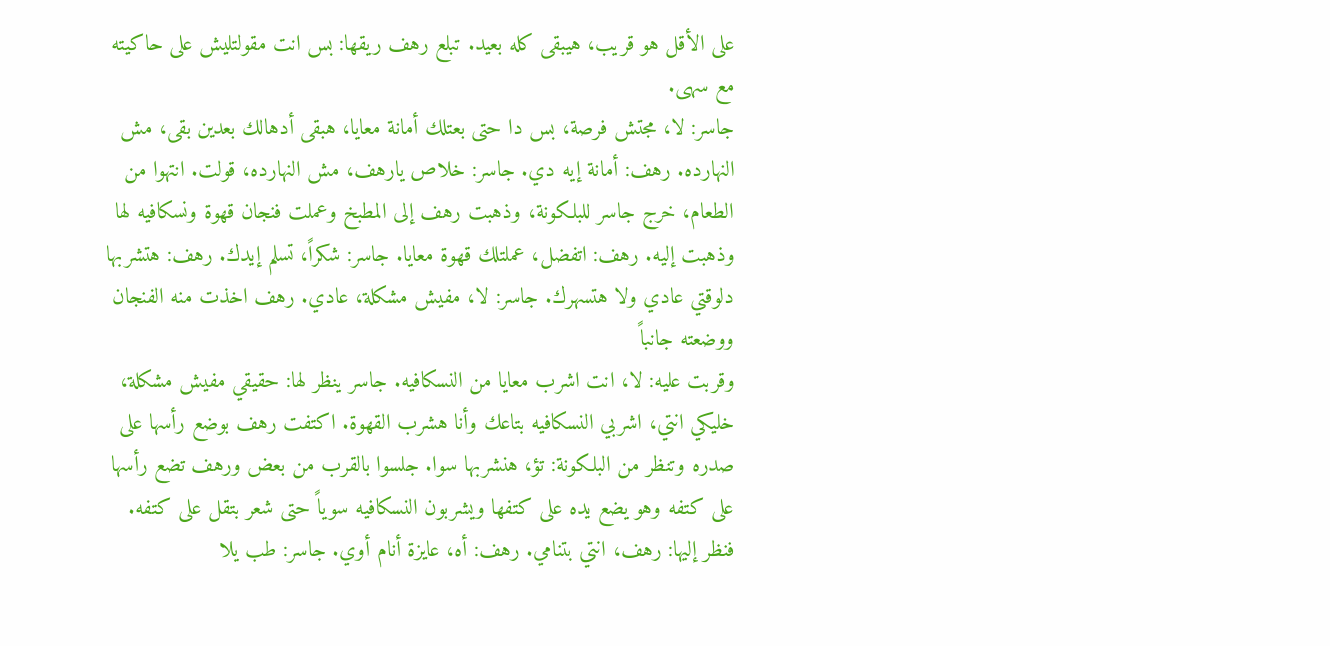على الأقل هو قريب، هيبقى كله بعيد. تبلع رهف ريقها: بس انت مقولتليش على حاكيته مع سهى.
جاسر: لا، مجتش فرصة، بس دا حتى بعتلك أمانة معايا، هبقى أدهالك بعدين بقى، مش النهارده. رهف: أمانة إيه دي. جاسر: خلاص يارهف، مش النهارده، قولت. انتهوا من الطعام، خرج جاسر للبلكونة، وذهبت رهف إلى المطبخ وعملت فنجان قهوة ونسكافيه لها وذهبت إليه. رهف: اتفضل، عملتلك قهوة معايا. جاسر: شكراً، تسلم إيدك. رهف: هتشربها دلوقتي عادي ولا هتسهرك. جاسر: لا، مفيش مشكلة، عادي. رهف اخذت منه الفنجان ووضعته جانباً
وقربت عليه: لا، انت اشرب معايا من النسكافيه. جاسر ينظر لها: حقيقي مفيش مشكلة، خليكي انتي، اشربي النسكافيه بتاعك وأنا هشرب القهوة. اكتفت رهف بوضع رأسها على صدره وتنظر من البلكونة: تؤ، هنشربها سوا. جلسوا بالقرب من بعض ورهف تضع رأسها على كتفه وهو يضع يده على كتفها ويشربون النسكافيه سوياً حتى شعر بتقل على كتفه. فنظر إليها: رهف، انتي بتنامي. رهف: أه، عايزة أنام أوي. جاسر: طب يلا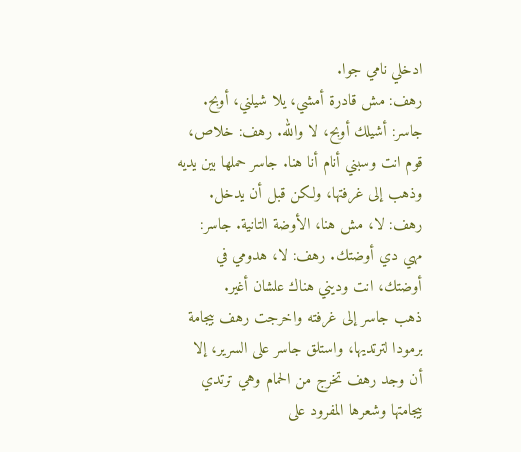ادخلي نامي جوا.
رهف: مش قادرة أمشي، يلا شيلني، أوبح. جاسر: أشيلك أوبح، لا والله. رهف: خلاص، قوم انت وسبني أنام أنا هنا. جاسر حملها بين يديه وذهب إلى غرفتها، ولكن قبل أن يدخل. رهف: لا، مش هنا، الأوضة التانية. جاسر: مهي دي أوضتك. رهف: لا، هدومي في أوضتك، انت وديني هناك علشان أغير.
ذهب جاسر إلى غرفته واخرجت رهف بيجامة برمودا لترتديها، واستلق جاسر على السرير، إلا أن وجد رهف تخرج من الحمام وهي ترتدي بيجامتها وشعرها المفرود على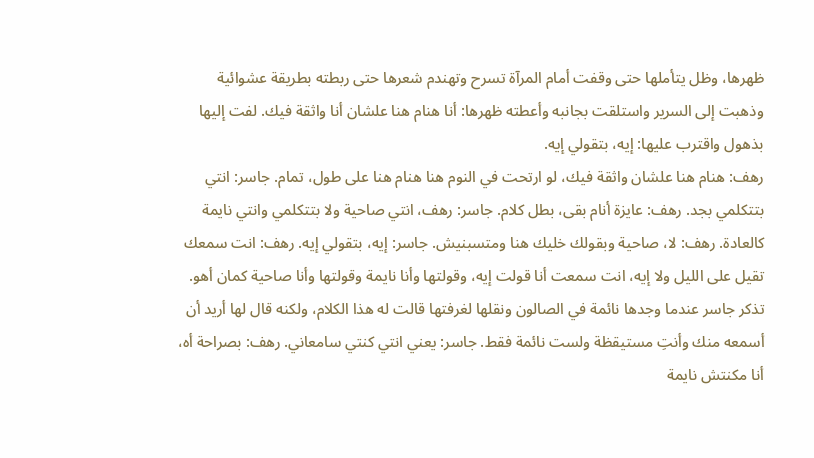ظهرها، وظل يتأملها حتى وقفت أمام المرآة تسرح وتهندم شعرها حتى ربطته بطريقة عشوائية وذهبت إلى السرير واستلقت بجانبه وأعطته ظهرها: أنا هنام هنا علشان أنا واثقة فيك. لفت إليها بذهول واقترب عليها: إيه، بتقولي إيه.
رهف: هنام هنا علشان واثقة فيك، لو ارتحت في النوم هنا هنام هنا على طول، تمام. جاسر: انتي بتتكلمي بجد. رهف: عايزة أنام بقى، بطل كلام. جاسر: رهف، انتي صاحية ولا بتتكلمي وانتي نايمة كالعادة. رهف: لا، صاحية وبقولك خليك هنا ومتسبنيش. جاسر: إيه، بتقولي إيه. رهف: انت سمعك تقيل على الليل ولا إيه، انت سمعت أنا قولت إيه، وقولتها وأنا نايمة وقولتها وأنا صاحية كمان أهو.
تذكر جاسر عندما وجدها نائمة في الصالون ونقلها لغرفتها قالت له هذا الكلام، ولكنه قال لها أريد أن أسمعه منك وأنتِ مستيقظة ولست نائمة فقط. جاسر: يعني انتي كنتي سامعاني. رهف: بصراحة أه، أنا مكنتش نايمة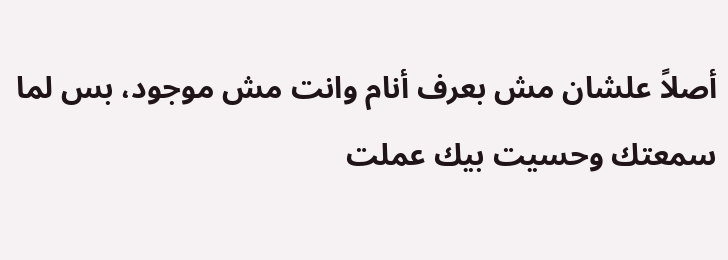أصلاً علشان مش بعرف أنام وانت مش موجود، بس لما سمعتك وحسيت بيك عملت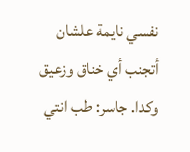نفسي نايمة علشان أتجنب أي خناق وزعيق وكدا. جاسر: طب انتي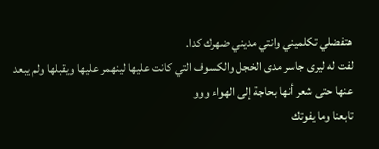هتفضلي تكلميني وانتي مديني ضهرك كدا.
لفت له ليرى جاسر مدى الخجل والكسوف التي كانت عليها لينهمر عليها ويقبلها ولم يبعد عنها حتى شعر أنها بحاجة إلى الهواء ووو
تابعنا وما يفوتك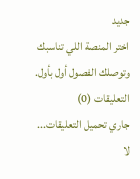جديد
اختر المنصة اللي تناسبك وتوصلك الفصول أول بأول.
التعليقات (0)
جاري تحميل التعليقات...
لا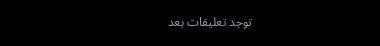توجد تعليقات بعد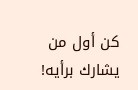كن أول من يشارك برأيه!